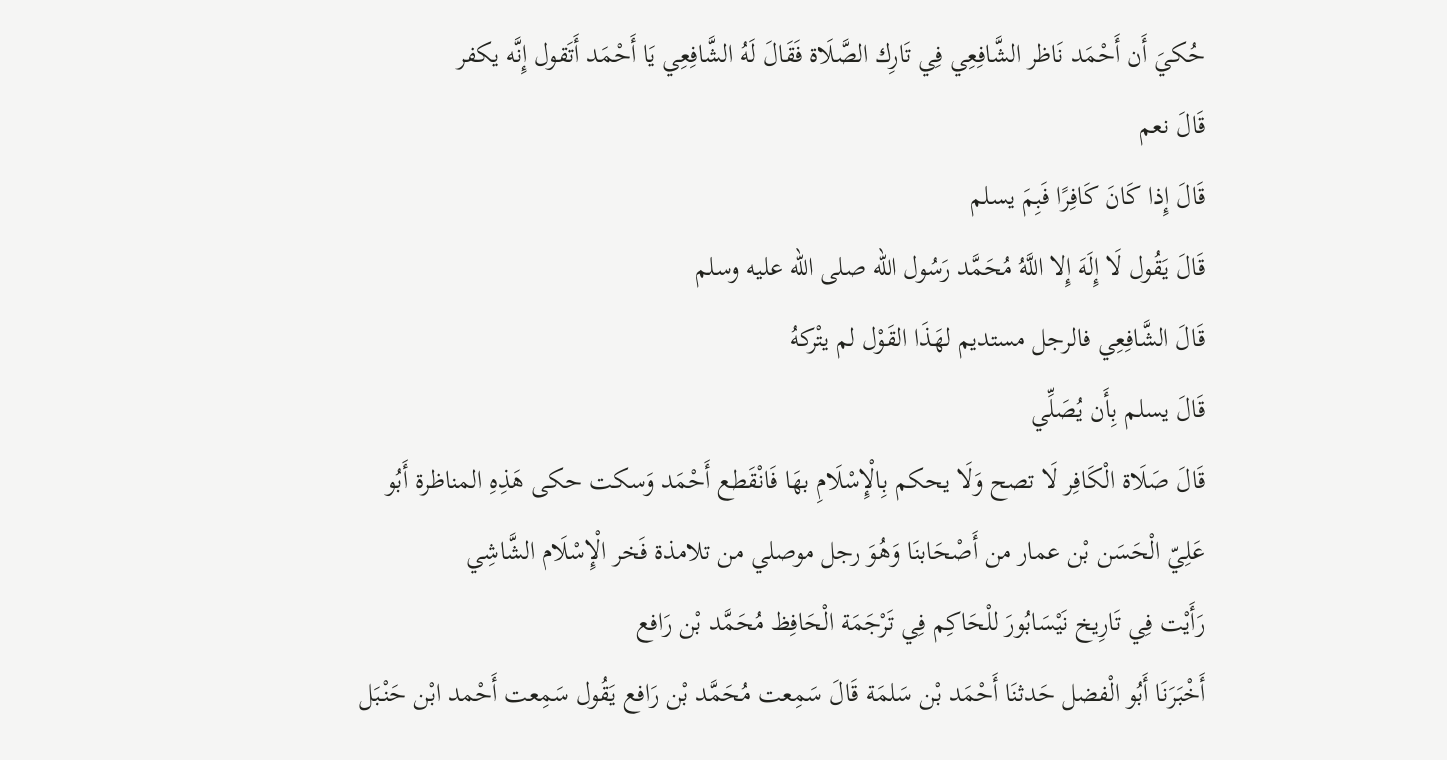حُكيَ أَن أَحْمَد نَاظر الشَّافِعِي فِي تَارِك الصَّلَاة فَقَالَ لَهُ الشَّافِعِي يَا أَحْمَد أَتَقول إِنَّه يكفر
قَالَ نعم
قَالَ إِذا كَانَ كَافِرًا فَبِمَ يسلم
قَالَ يَقُول لَا إِلَهَ إِلا اللَّهُ مُحَمَّد رَسُول الله صلى الله عليه وسلم
قَالَ الشَّافِعِي فالرجل مستديم لهَذَا القَوْل لم يتْركهُ
قَالَ يسلم بِأَن يُصَلِّي
قَالَ صَلَاة الْكَافِر لَا تصح وَلَا يحكم بِالْإِسْلَامِ بهَا فَانْقَطع أَحْمَد وَسكت حكى هَذِهِ المناظرة أَبُو عَلِيّ الْحَسَن بْن عمار من أَصْحَابنَا وَهُوَ رجل موصلي من تلامذة فَخر الْإِسْلَام الشَّاشِي
رَأَيْت فِي تَارِيخ نَيْسَابُورَ للْحَاكِم فِي تَرْجَمَة الْحَافِظ مُحَمَّد بْن رَافع
أَخْبَرَنَا أَبُو الْفضل حَدثنَا أَحْمَد بْن سَلمَة قَالَ سَمِعت مُحَمَّد بْن رَافع يَقُول سَمِعت أَحْمد ابْن حَنْبَل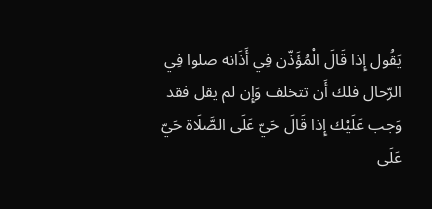يَقُول إِذا قَالَ الْمُؤَذّن فِي أَذَانه صلوا فِي الرّحال فلك أَن تتخلف وَإِن لم يقل فقد وَجب عَلَيْك إِذا قَالَ حَيّ عَلَى الصَّلَاة حَيّ عَلَى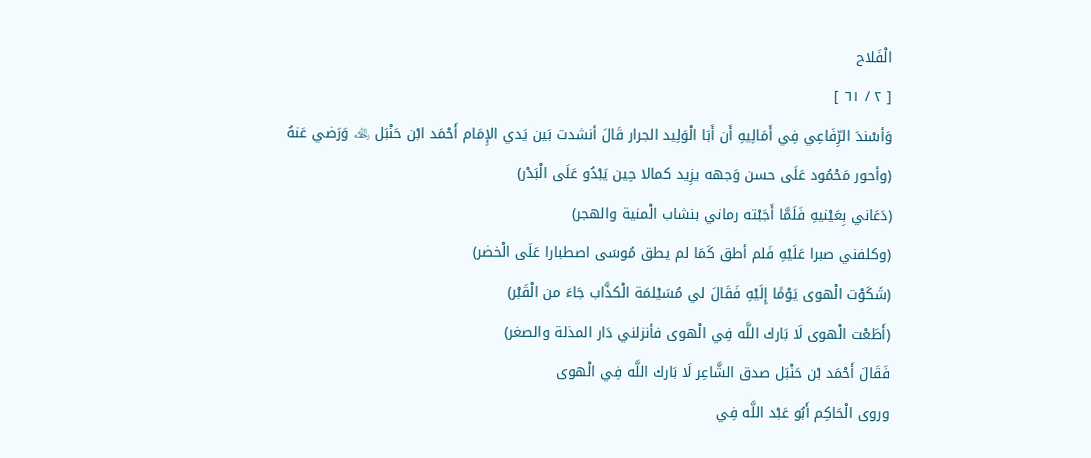الْفَلاح
[ ٢ / ٦١ ]
وَأسْندَ الرِّفَاعِي فِي أَمَالِيهِ أَن أَبَا الْوَلِيد الجرار قَالَ أنشدت بَين يَدي الإِمَام أَحْمَد ابْن حَنْبَل ﵀ وَرَضي عَنهُ
(وأحور مَحْمُود عَلَى حسن وَجهه يزِيد كمالا حِين يَبْدُو عَلَى الْبَدْر)
(دَعَاني بِعَيْنيهِ فَلَمَّا أَجَبْته رماني بنشاب الْمنية والهجر)
(وكلفني صبرا عَلَيْهِ فَلم أطق كَمَا لم يطق مُوسَى اصطبارا عَلَى الْخضر)
(شَكَوْت الْهوى يَوْمًا إِلَيْهِ فَقَالَ لي مُسَيْلمَة الْكذَّاب جَاءَ من الْقَبْر)
(أَطَعْت الْهوى لَا بَارك اللَّه فِي الْهوى فأنزلني دَار المذلة والصغر)
فَقَالَ أَحْمَد بْن حَنْبَل صدق الشَّاعِر لَا بَارك اللَّه فِي الْهوى
وروى الْحَاكِم أَبُو عَبْد اللَّه فِي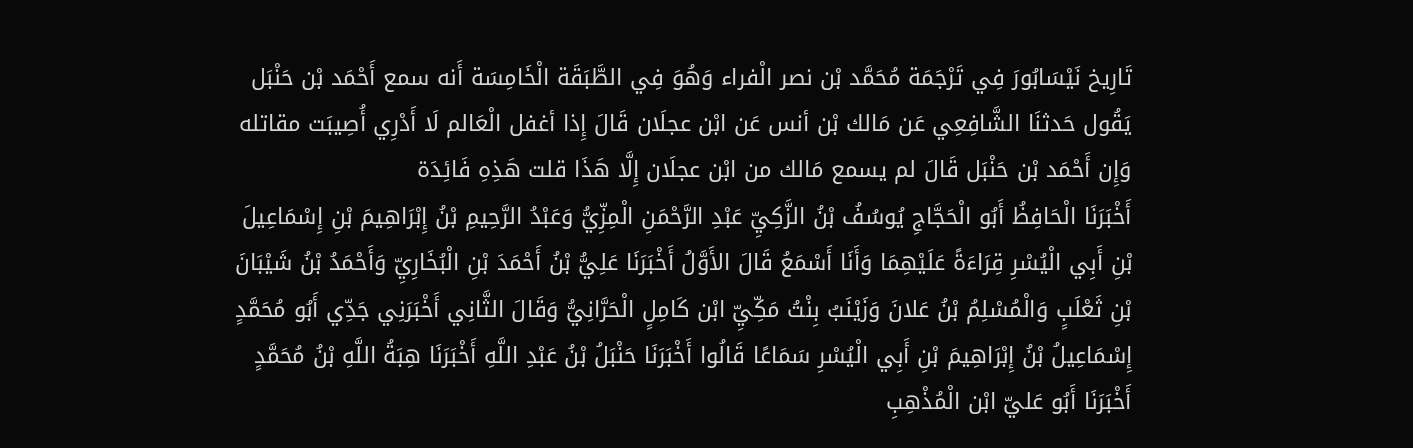تَارِيخ نَيْسَابُورَ فِي تَرْجَمَة مُحَمَّد بْن نصر الْفراء وَهُوَ فِي الطَّبَقَة الْخَامِسَة أَنه سمع أَحْمَد بْن حَنْبَل يَقُول حَدثنَا الشَّافِعِي عَن مَالك بْن أنس عَن ابْن عجلَان قَالَ إِذا أغفل الْعَالم لَا أَدْرِي أُصِيبَت مقاتله وَإِن أَحْمَد بْن حَنْبَل قَالَ لم يسمع مَالك من ابْن عجلَان إِلَّا هَذَا قلت هَذِهِ فَائِدَة
أَخْبَرَنَا الْحَافِظُ أَبُو الْحَجَّاجِ يُوسُفُ بْنُ الزَّكِيِّ عَبْدِ الرَّحْمَنِ الْمِزِّيُّ وَعَبْدُ الرَّحِيمِ بْنُ إِبْرَاهِيمَ بْنِ إِسْمَاعِيلَ بْنِ أَبِي الْيُسْرِ قِرَاءَةً عَلَيْهِمَا وَأَنَا أَسْمَعُ قَالَ الأَوَّلُ أَخْبَرَنَا عَلِيُّ بْنُ أَحْمَدَ بْنِ الْبُخَارِيِّ وَأَحْمَدُ بْنُ شَيْبَانَ بْنِ ثَعْلَبٍ وَالْمُسْلِمُ بْنُ عَلانَ وَزَيْنَبُ بِنْتُ مَكِّيِّ ابْن كَامِلٍ الْحَرَّانِيُّ وَقَالَ الثَّانِي أَخْبَرَنِي جَدِّي أَبُو مُحَمَّدٍ إِسْمَاعِيلُ بْنُ إِبْرَاهِيمَ بْنِ أَبِي الْيُسْرِ سَمَاعًا قَالُوا أَخْبَرَنَا حَنْبَلُ بْنُ عَبْدِ اللَّهِ أَخْبَرَنَا هِبَةُ اللَّهِ بْنُ مُحَمَّدٍ أَخْبَرَنَا أَبُو عَليّ ابْن الْمُذْهِبِ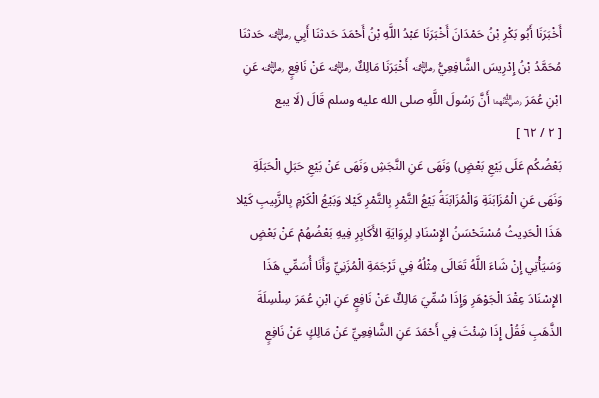أَخْبَرَنَا أَبُو بَكْرِ بْنُ حَمْدَانَ أَخْبَرَنَا عَبْدُ اللَّهِ بْنُ أَحْمَدَ حَدثنَا أَبِي ﵁ حَدثنَا مُحَمَّدُ بْنُ إِدْرِيسَ الشَّافِعِيُّ ﵁ أَخْبَرَنَا مَالِكٌ ﵁ عَنْ نَافِعٍ ﵁ عَنِ ابْنِ عُمَرَ ﵄ أَنَّ رَسُولَ اللَّهِ صلى الله عليه وسلم قَالَ (لَا يبع
[ ٢ / ٦٢ ]
بَعْضُكُم عَلَى بَيْعِ بَعْضٍ) وَنَهَى عَنِ النَّجَشِ وَنَهَى عَنْ بَيْعِ حَبَلِ الْحَبَلَةِ وَنَهَى عَنِ الْمُزَابَنَةِ وَالْمُزَابَنَةُ بَيْعُ التَّمْرِ بِالتَّمْرِ كَيْلا وَبَيْعُ الْكَرْمِ بِالزَّبِيبِ كَيْلا
هَذَا الْحَدِيثُ مُسْتَحْسَنُ الإِسْنَادِ لِرِوَايَةِ الأَكَابِرِ فِيهِ بَعْضُهُمْ عَنْ بَعْضٍ وَسَيَأْتِي إِنْ شَاءَ اللَّهُ تَعَالَى مِثْلُهُ فِي تَرْجَمَةِ الْمُزَنِيِّ وَأَنَا أُسَمِّي هَذَا الإِسْنَادَ عِقْدَ الْجَوْهَرِ وَإِذَا سُمِّيَ مَالِكٌ عَنْ نَافِعٍ عَنِ ابْنِ عُمَرَ سِلْسِلَةَ الذَّهَبِ فَقُلْ إِذَا شِئْتَ فِي أَحْمَدَ عَنِ الشَّافِعِيِّ عَنْ مَالِكٍ عَنْ نَافِعٍ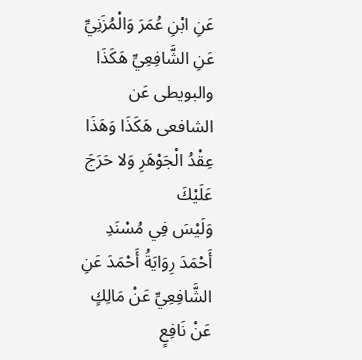عَنِ ابْنِ عُمَرَ وَالْمُزَنِيِّ عَنِ الشَّافِعِيِّ هَكَذَا والبويطى عَن الشافعى هَكَذَا وَهَذَا عِقْدُ الْجَوْهَرِ وَلا حَرَجَ عَلَيْكَ
وَلَيْسَ فِي مُسْنَدِ أَحْمَدَ رِوَايَةُ أَحْمَدَ عَنِ الشَّافِعِيِّ عَنْ مَالِكٍ عَنْ نَافِعٍ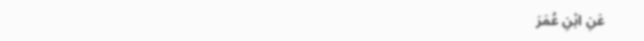عَنِ ابْنِ عُمَرَ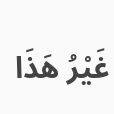غَيْرُ هَذَا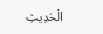الْحَدِيثِ